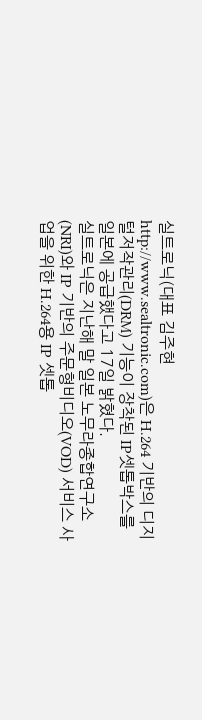실트로닉(대표 김주현 http://www.sealtronic.com)은 H.264 기반의 디지털저작관리(DRM) 기능이 장착된 IP셋톱박스를 일본에 공급했다고 17일 밝혔다.
실트로닉은 지난해 말 일본 노무라종합연구소(NRI)와 IP 기반의 주문형비디오(VOD) 서비스 사업을 위한 H.264용 IP 셋톱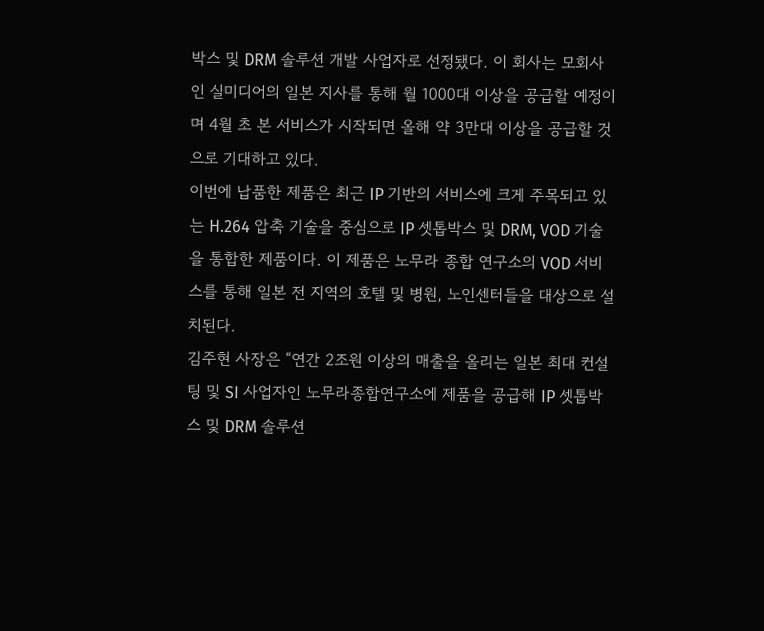박스 및 DRM 솔루션 개발 사업자로 선정됐다. 이 회사는 모회사인 실미디어의 일본 지사를 통해 월 1000대 이상을 공급할 예정이며 4월 초 본 서비스가 시작되면 올해 약 3만대 이상을 공급할 것으로 기대하고 있다.
이번에 납품한 제품은 최근 IP 기반의 서비스에 크게 주목되고 있는 H.264 압축 기술을 중심으로 IP 셋톱박스 및 DRM, VOD 기술을 통합한 제품이다. 이 제품은 노무라 종합 연구소의 VOD 서비스를 통해 일본 전 지역의 호텔 및 병원, 노인센터들을 대상으로 설치된다.
김주현 사장은 “연간 2조원 이상의 매출을 올리는 일본 최대 컨설팅 및 SI 사업자인 노무라종합연구소에 제품을 공급해 IP 셋톱박스 및 DRM 솔루션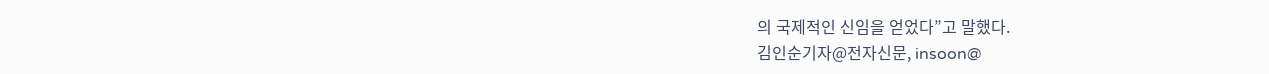의 국제적인 신임을 얻었다”고 말했다.
김인순기자@전자신문, insoon@